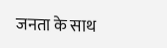जनता के साथ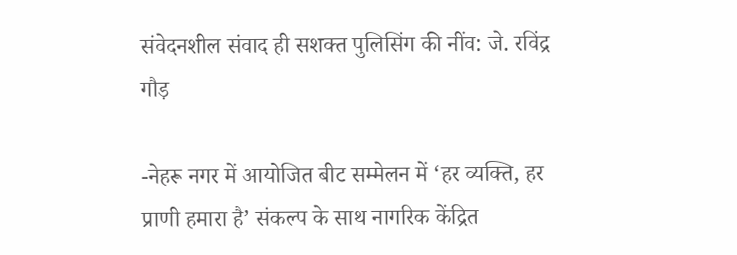संवेदनशील संवाद ही सशक्त पुलिसिंग की नींव: जे. रविंद्र गौड़

-नेहरू नगर में आयोजित बीट सम्मेलन में ‘हर व्यक्ति, हर प्राणी हमारा है’ संकल्प के साथ नागरिक केंद्रित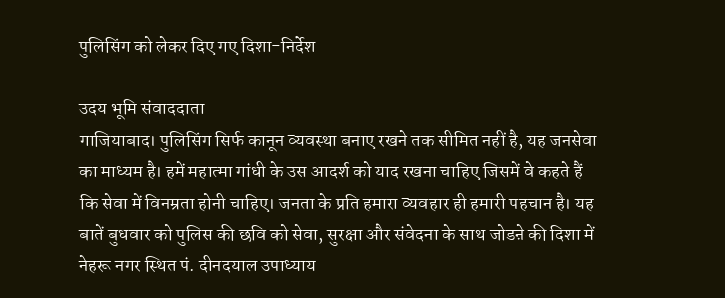पुलिसिंग को लेकर दिए गए दिशा-निर्देश

उदय भूमि संवाददाता
गाजियाबाद। पुलिसिंग सिर्फ कानून व्यवस्था बनाए रखने तक सीमित नहीं है, यह जनसेवा का माध्यम है। हमें महात्मा गांधी के उस आदर्श को याद रखना चाहिए जिसमें वे कहते हैं कि सेवा में विनम्रता होनी चाहिए। जनता के प्रति हमारा व्यवहार ही हमारी पहचान है। यह बातें बुधवार को पुलिस की छवि को सेवा, सुरक्षा और संवेदना के साथ जोडऩे की दिशा में नेहरू नगर स्थित पं. दीनदयाल उपाध्याय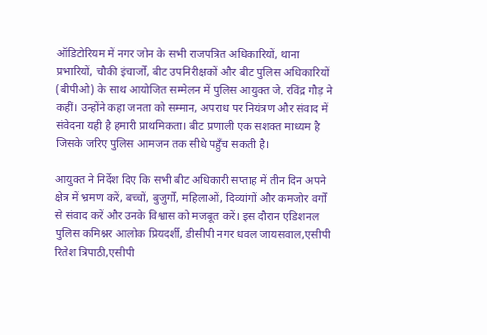ऑडिटोरियम में नगर जोन के सभी राजपत्रित अधिकारियों, थाना प्रभारियों, चौकी इंचार्जों, बीट उपनिरीक्षकों और बीट पुलिस अधिकारियों (बीपीओ) के साथ आयोजित सम्मेलन में पुलिस आयुक्त जे. रविंद्र गौड़ ने कहीं। उन्होंने कहा जनता को सम्मान, अपराध पर नियंत्रण और संवाद में संवेदना यही है हमारी प्राथमिकता। बीट प्रणाली एक सशक्त माध्यम है जिसके जरिए पुलिस आमजन तक सीधे पहुँच सकती है।

आयुक्त ने निर्देश दिए कि सभी बीट अधिकारी सप्ताह में तीन दिन अपने क्षेत्र में भ्रमण करें, बच्चों, बुजुर्गों, महिलाओं, दिव्यांगों और कमजोर वर्गों से संवाद करें और उनके विश्वास को मजबूत करें। इस दौरान एडिशनल पुलिस कमिश्नर आलोक प्रियदर्शी, डीसीपी नगर धवल जायसवाल,एसीपी रितेश त्रिपाठी,एसीपी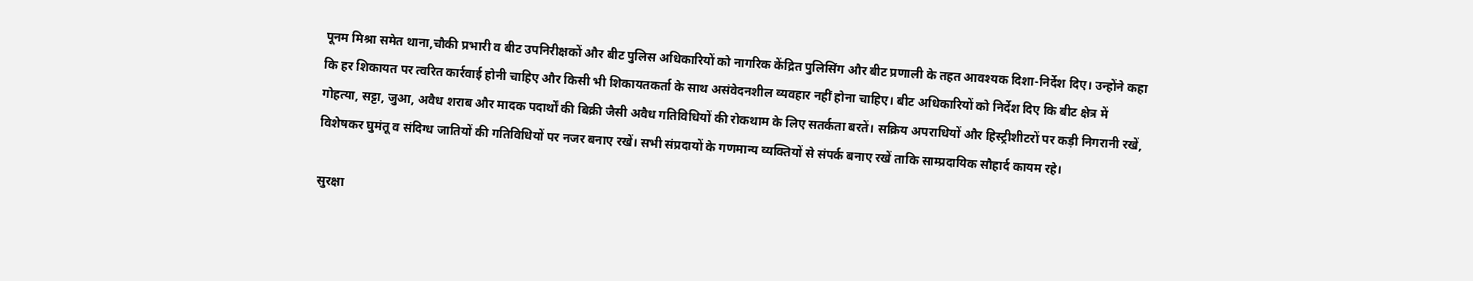पूनम मिश्रा समेत थाना,चौकी प्रभारी व बीट उपनिरीक्षकों और बीट पुलिस अधिकारियों को नागरिक केंद्रित पुलिसिंग और बीट प्रणाली के तहत आवश्यक दिशा-निर्देश दिए। उन्होंने कहा कि हर शिकायत पर त्वरित कार्रवाई होनी चाहिए और किसी भी शिकायतकर्ता के साथ असंवेदनशील व्यवहार नहीं होना चाहिए। बीट अधिकारियों को निर्देश दिए कि बीट क्षेत्र में गोहत्या, सट्टा, जुआ, अवैध शराब और मादक पदार्थों की बिक्री जैसी अवैध गतिविधियों की रोकथाम के लिए सतर्कता बरतें। सक्रिय अपराधियों और हिस्ट्रीशीटरों पर कड़ी निगरानी रखें, विशेषकर घुमंतू व संदिग्ध जातियों की गतिविधियों पर नजर बनाए रखें। सभी संप्रदायों के गणमान्य व्यक्तियों से संपर्क बनाए रखें ताकि साम्प्रदायिक सौहार्द कायम रहे।

सुरक्षा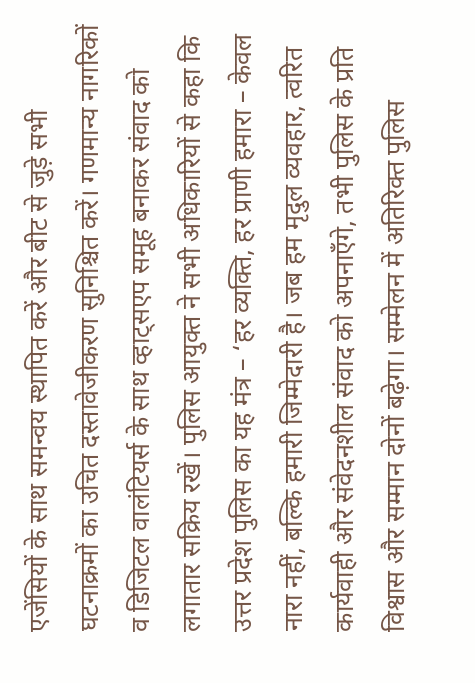एजेंसियों के साथ समन्वय स्थापित करें और बीट से जुड़े सभी घटनाक्रमों का उचित दस्तावेजीकरण सुनिश्चित करें। गणमान्य नागरिकों व डिजिटल वालंटियर्स के साथ व्हाट्सएप समूह बनाकर संवाद को लगातार सक्रिय रखें। पुलिस आयुक्त ने सभी अधिकारियों से कहा कि उत्तर प्रदेश पुलिस का यह मंत्र – ‘हर व्यक्ति, हर प्राणी हमारा – केवल नारा नहीं, बल्कि हमारी जिम्मेदारी है। जब हम मृदुल व्यवहार, त्वरित कार्यवाही और संवेदनशील संवाद को अपनाएँगे, तभी पुलिस के प्रति विश्वास और सम्मान दोनों बढ़ेगा। सम्मेलन में अतिरिक्त पुलिस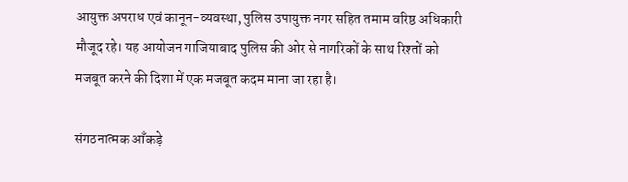आयुक्त अपराध एवं कानून-व्यवस्था, पुलिस उपायुक्त नगर सहित तमाम वरिष्ठ अधिकारी मौजूद रहे। यह आयोजन गाजियाबाद पुलिस की ओर से नागरिकों के साथ रिश्तों को मजबूत करने की दिशा में एक मजबूत कदम माना जा रहा है।

संगठनात्मक आँकड़े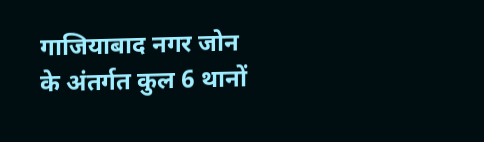गाजियाबाद नगर जोन के अंतर्गत कुल 6 थानों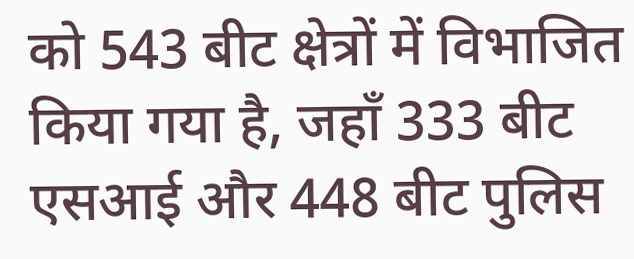को 543 बीट क्षेत्रों में विभाजित किया गया है, जहाँ 333 बीट एसआई और 448 बीट पुलिस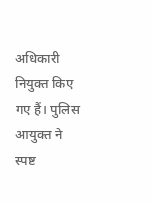अधिकारी नियुक्त किए गए हैं। पुलिस आयुक्त ने स्पष्ट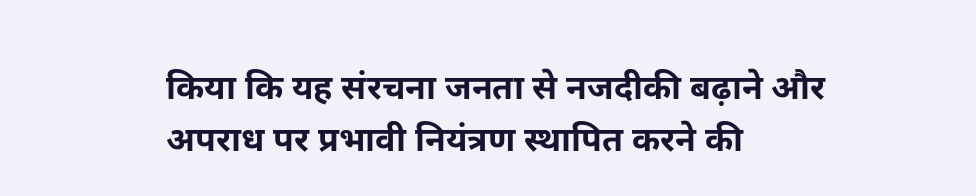किया कि यह संरचना जनता से नजदीकी बढ़ाने और अपराध पर प्रभावी नियंत्रण स्थापित करने की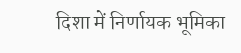दिशा में निर्णायक भूमिका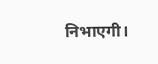निभाएगी।